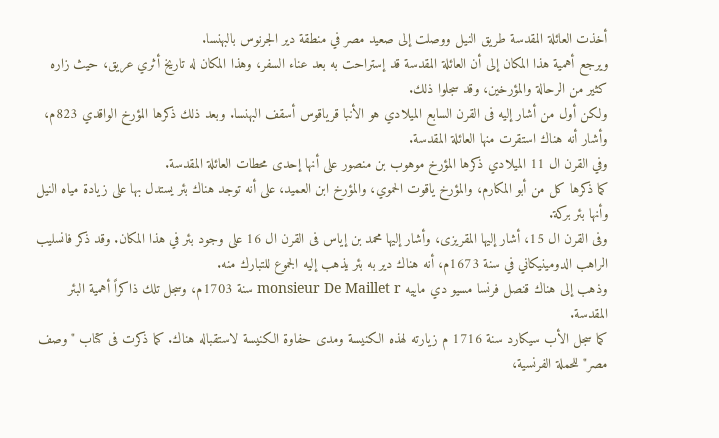أخذت العائلة المقدسة طريق النيل ووصلت إلى صعيد مصر في منطقة دير الجرنوس بالبهنسا.
ويرجع أهمية هذا المكان إلى أن العائلة المقدسة قد إستراحت به بعد عناء السفر، وهذا المكان له تاريخ أثري عريق، حيث زاره كثير من الرحالة والمؤرخين، وقد سجلوا ذلك.
ولكن أول من أشار إليه فى القرن السابع الميلادي هو الأنبا قرياقوس أسقف البهنسا. وبعد ذلك ذكرها المؤرخ الواقدي 823م، وأشار أنه هناك استقرت منها العائلة المقدسة.
وفي القرن ال 11 الميلادي ذكرها المؤرخ موهوب بن منصور على أنها إحدى محطات العائلة المقدسة.
كما ذكرها كل من أبو المكارم، والمؤرخ ياقوت الحموي، والمؤرخ ابن العميد، على أنه توجد هناك بئر يستدل بها على زيادة مياه النيل وأنها بئر بركة.
وفى القرن ال 15، أشار إليها المقريزى، وأشار إليها محمد بن إياس فى القرن ال 16 على وجود بئر في هذا المكان. وقد ذكر فانسليب الراهب الدومينيكاني في سنة 1673م، أنه هناك دير به بئر يذهب إليه الجموع للتبارك منه.
وذهب إلى هناك قنصل فرنسا مسيو دي ماييه monsieur De Maillet r سنة 1703م، وسجل تلك ذاكراً أهمية البئر المقدسة.
كما سجل الأب سيكارد سنة 1716 م زيارته لهذه الكنيسة ومدى حفاوة الكنيسة لاستقباله هناك. كما ذكرت فى كتاب "وصف مصر" للحملة الفرنسية،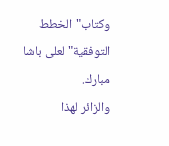وكتاب"الخطط التوفقية" لعلى باشا مبارك.
والزائر لهذا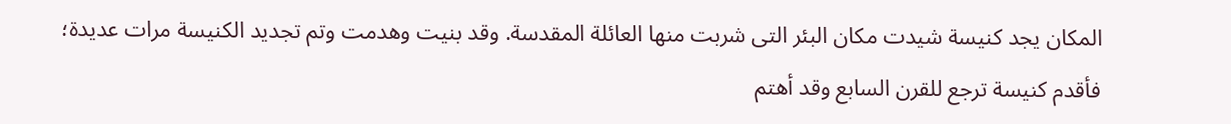المكان يجد كنيسة شيدت مكان البئر التى شربت منها العائلة المقدسة. وقد بنيت وهدمت وتم تجديد الكنيسة مرات عديدة؛ فأقدم كنيسة ترجع للقرن السابع وقد أهتم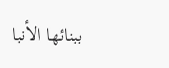ببنائها الأنبا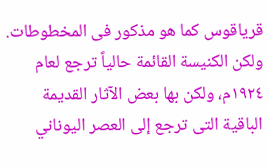قرياقوس كما هو مذكور فى المخطوطات. ولكن الكنيسة القائمة حالياً ترجع لعام ١٩٢٤م، ولكن بها بعض الآثار القديمة الباقية التى ترجع إلى العصر اليوناني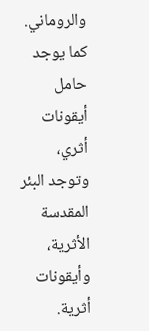والروماني. كما يوجد حامل أيقونات أثري، وتوجد البئر المقدسة الأثرية، وأيقونات أثرية.